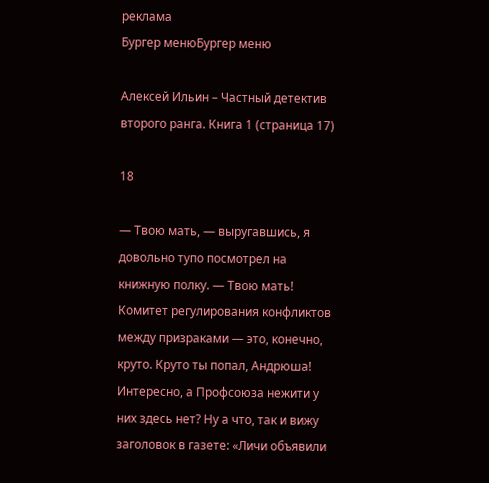реклама
Бургер менюБургер меню

Алексей Ильин – Частный детектив второго ранга. Книга 1 (страница 17)

18

— Твою мать, — выругавшись, я довольно тупо посмотрел на книжную полку. — Твою мать! Комитет регулирования конфликтов между призраками — это, конечно, круто. Круто ты попал, Андрюша! Интересно, а Профсоюза нежити у них здесь нет? Ну а что, так и вижу заголовок в газете: «Личи объявили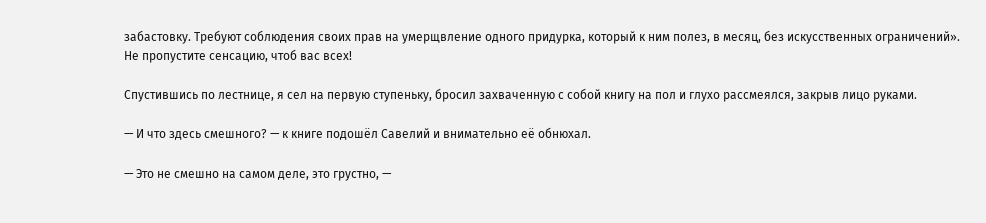забастовку. Требуют соблюдения своих прав на умерщвление одного придурка, который к ним полез, в месяц, без искусственных ограничений». Не пропустите сенсацию, чтоб вас всех!

Спустившись по лестнице, я сел на первую ступеньку, бросил захваченную с собой книгу на пол и глухо рассмеялся, закрыв лицо руками.

— И что здесь смешного? — к книге подошёл Савелий и внимательно её обнюхал.

— Это не смешно на самом деле, это грустно, —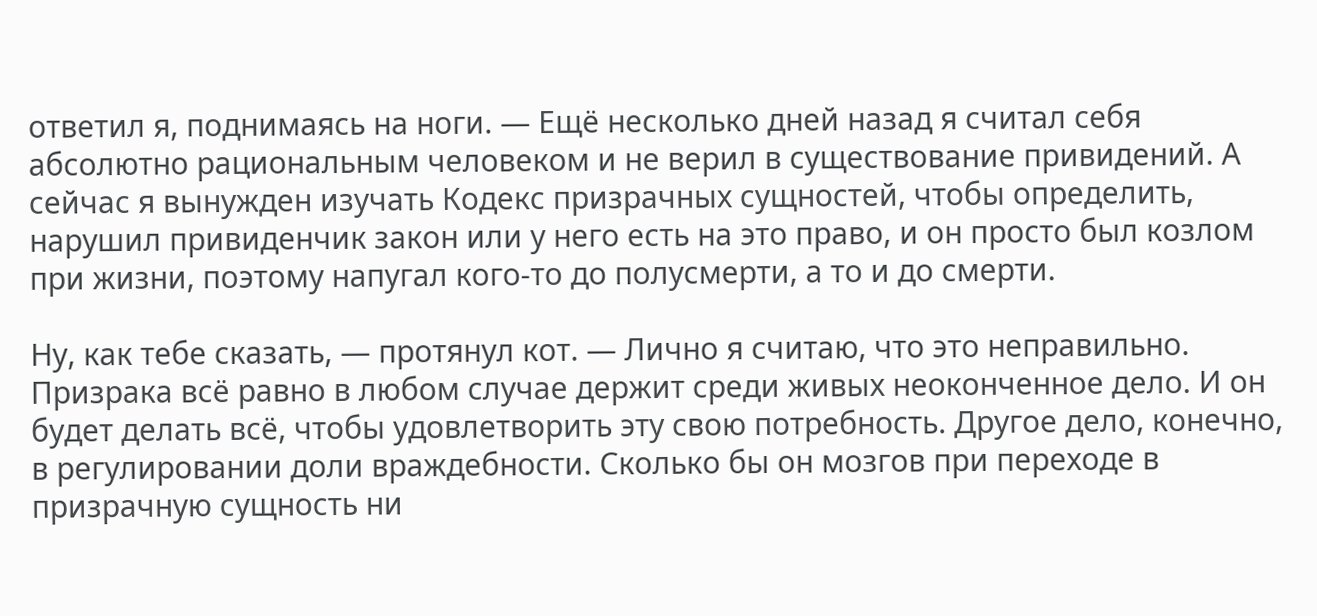ответил я, поднимаясь на ноги. — Ещё несколько дней назад я считал себя абсолютно рациональным человеком и не верил в существование привидений. А сейчас я вынужден изучать Кодекс призрачных сущностей, чтобы определить, нарушил привиденчик закон или у него есть на это право, и он просто был козлом при жизни, поэтому напугал кого-то до полусмерти, а то и до смерти.

Ну, как тебе сказать, — протянул кот. — Лично я считаю, что это неправильно. Призрака всё равно в любом случае держит среди живых неоконченное дело. И он будет делать всё, чтобы удовлетворить эту свою потребность. Другое дело, конечно, в регулировании доли враждебности. Сколько бы он мозгов при переходе в призрачную сущность ни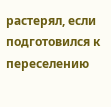растерял, если подготовился к переселению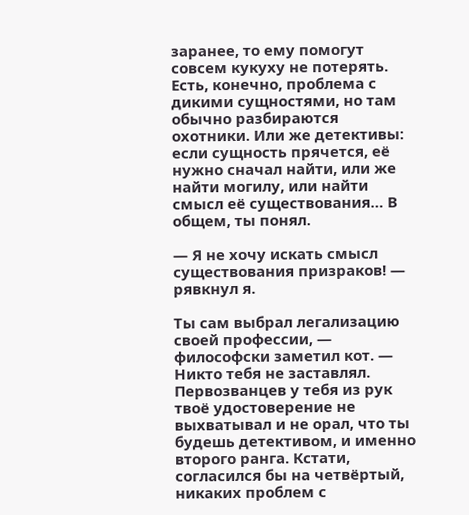заранее, то ему помогут совсем кукуху не потерять. Есть, конечно, проблема с дикими сущностями, но там обычно разбираются охотники. Или же детективы: если сущность прячется, её нужно сначал найти, или же найти могилу, или найти смысл её существования… В общем, ты понял.

— Я не хочу искать смысл существования призраков! — рявкнул я.

Ты сам выбрал легализацию своей профессии, — философски заметил кот. — Никто тебя не заставлял. Первозванцев у тебя из рук твоё удостоверение не выхватывал и не орал, что ты будешь детективом, и именно второго ранга. Кстати, согласился бы на четвёртый, никаких проблем с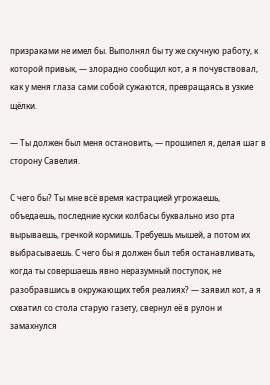призраками не имел бы. Выполнял бы ту же скучную работу, к которой привык, — злорадно сообщил кот, а я почувствовал, как у меня глаза сами собой сужаются, превращаясь в узкие щёлки.

— Ты должен был меня остановить, — прошипел я, делая шаг в сторону Савелия.

С чего бы? Ты мне всё время кастрацией угрожаешь, объедаешь, последние куски колбасы буквально изо рта вырываешь, гречкой кормишь. Требуешь мышей, а потом их выбрасываешь. С чего бы я должен был тебя останавливать, когда ты совершаешь явно неразумный поступок, не разобравшись в окружающих тебя реалиях? — заявил кот, а я схватил со стола старую газету, свернул её в рулон и замахнулся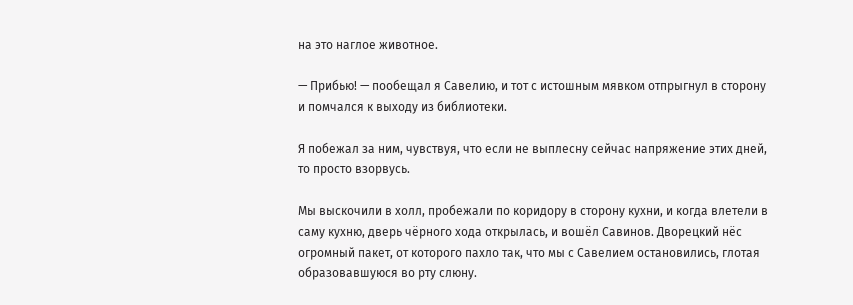на это наглое животное.

— Прибью! — пообещал я Савелию, и тот с истошным мявком отпрыгнул в сторону и помчался к выходу из библиотеки.

Я побежал за ним, чувствуя, что если не выплесну сейчас напряжение этих дней, то просто взорвусь.

Мы выскочили в холл, пробежали по коридору в сторону кухни, и когда влетели в саму кухню, дверь чёрного хода открылась, и вошёл Савинов. Дворецкий нёс огромный пакет, от которого пахло так, что мы с Савелием остановились, глотая образовавшуюся во рту слюну.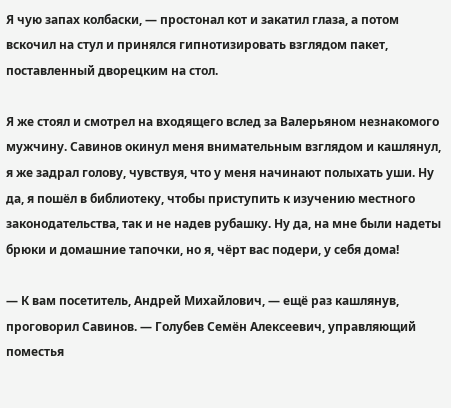Я чую запах колбаски, — простонал кот и закатил глаза, а потом вскочил на стул и принялся гипнотизировать взглядом пакет, поставленный дворецким на стол.

Я же стоял и смотрел на входящего вслед за Валерьяном незнакомого мужчину. Савинов окинул меня внимательным взглядом и кашлянул, я же задрал голову, чувствуя, что у меня начинают полыхать уши. Ну да, я пошёл в библиотеку, чтобы приступить к изучению местного законодательства, так и не надев рубашку. Ну да, на мне были надеты брюки и домашние тапочки, но я, чёрт вас подери, у себя дома!

— К вам посетитель, Андрей Михайлович, — ещё раз кашлянув, проговорил Савинов. — Голубев Семён Алексеевич, управляющий поместья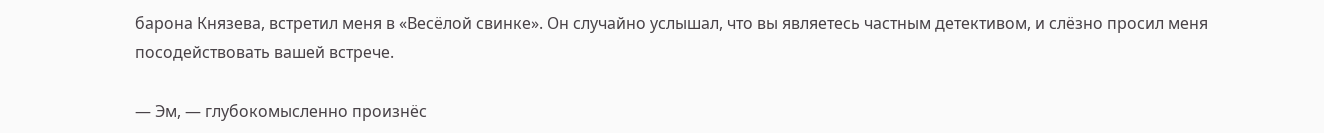барона Князева, встретил меня в «Весёлой свинке». Он случайно услышал, что вы являетесь частным детективом, и слёзно просил меня посодействовать вашей встрече.

— Эм, — глубокомысленно произнёс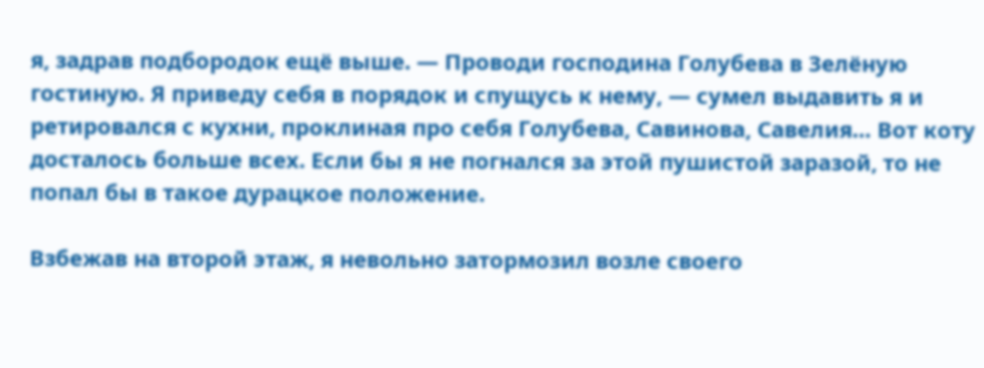я, задрав подбородок ещё выше. — Проводи господина Голубева в Зелёную гостиную. Я приведу себя в порядок и спущусь к нему, — сумел выдавить я и ретировался с кухни, проклиная про себя Голубева, Савинова, Савелия… Вот коту досталось больше всех. Если бы я не погнался за этой пушистой заразой, то не попал бы в такое дурацкое положение.

Взбежав на второй этаж, я невольно затормозил возле своего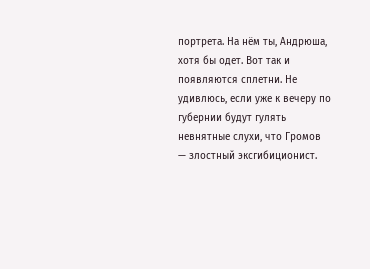портрета. На нём ты, Андрюша, хотя бы одет. Вот так и появляются сплетни. Не удивлюсь, если уже к вечеру по губернии будут гулять невнятные слухи, что Громов — злостный эксгибиционист.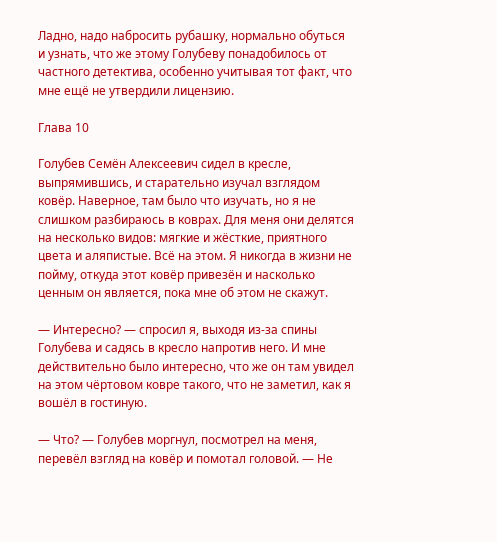Ладно, надо набросить рубашку, нормально обуться и узнать, что же этому Голубеву понадобилось от частного детектива, особенно учитывая тот факт, что мне ещё не утвердили лицензию.

Глава 10

Голубев Семён Алексеевич сидел в кресле, выпрямившись, и старательно изучал взглядом ковёр. Наверное, там было что изучать, но я не слишком разбираюсь в коврах. Для меня они делятся на несколько видов: мягкие и жёсткие, приятного цвета и аляпистые. Всё на этом. Я никогда в жизни не пойму, откуда этот ковёр привезён и насколько ценным он является, пока мне об этом не скажут.

— Интересно? — спросил я, выходя из-за спины Голубева и садясь в кресло напротив него. И мне действительно было интересно, что же он там увидел на этом чёртовом ковре такого, что не заметил, как я вошёл в гостиную.

— Что? — Голубев моргнул, посмотрел на меня, перевёл взгляд на ковёр и помотал головой. — Не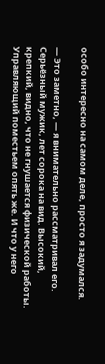особо интересно на самом деле, просто я задумался.

— Это заметно, — я внимательно рассматривал его. Серьёзный мужик, лет сорока на вид. Высокий, крепкий, видно, что не гнушается физической работы. Управляющий поместьем опять же. И что у него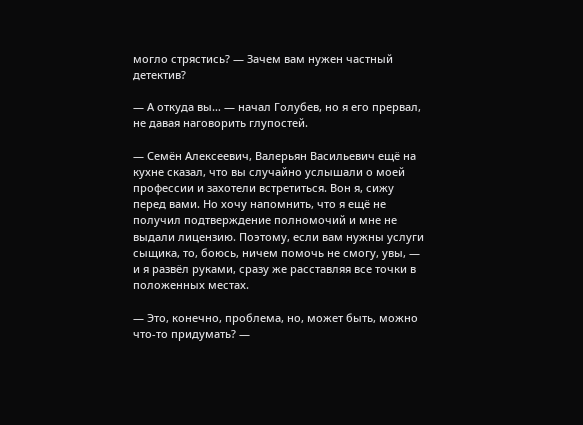могло стрястись? — Зачем вам нужен частный детектив?

— А откуда вы… — начал Голубев, но я его прервал, не давая наговорить глупостей.

— Семён Алексеевич, Валерьян Васильевич ещё на кухне сказал, что вы случайно услышали о моей профессии и захотели встретиться. Вон я, сижу перед вами. Но хочу напомнить, что я ещё не получил подтверждение полномочий и мне не выдали лицензию. Поэтому, если вам нужны услуги сыщика, то, боюсь, ничем помочь не смогу, увы, — и я развёл руками, сразу же расставляя все точки в положенных местах.

— Это, конечно, проблема, но, может быть, можно что-то придумать? —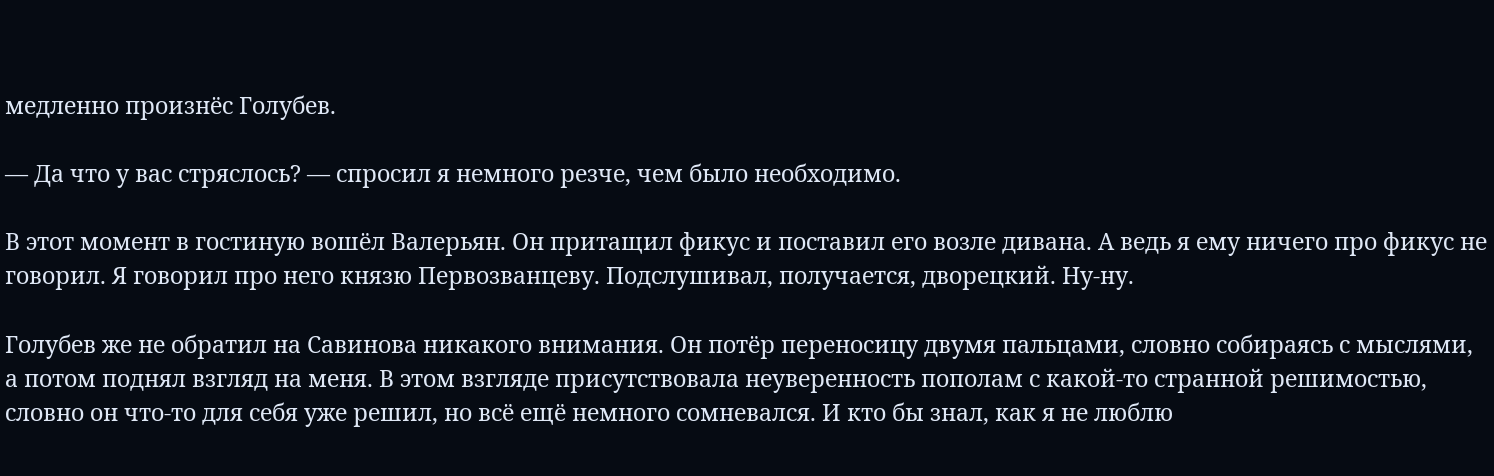медленно произнёс Голубев.

— Да что у вас стряслось? — спросил я немного резче, чем было необходимо.

В этот момент в гостиную вошёл Валерьян. Он притащил фикус и поставил его возле дивана. А ведь я ему ничего про фикус не говорил. Я говорил про него князю Первозванцеву. Подслушивал, получается, дворецкий. Ну-ну.

Голубев же не обратил на Савинова никакого внимания. Он потёр переносицу двумя пальцами, словно собираясь с мыслями, а потом поднял взгляд на меня. В этом взгляде присутствовала неуверенность пополам с какой-то странной решимостью, словно он что-то для себя уже решил, но всё ещё немного сомневался. И кто бы знал, как я не люблю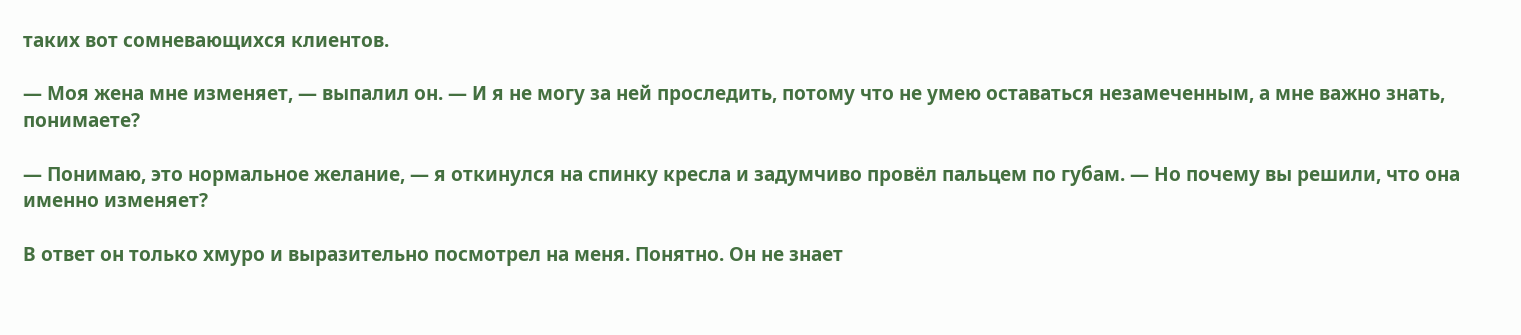таких вот сомневающихся клиентов.

— Моя жена мне изменяет, — выпалил он. — И я не могу за ней проследить, потому что не умею оставаться незамеченным, а мне важно знать, понимаете?

— Понимаю, это нормальное желание, — я откинулся на спинку кресла и задумчиво провёл пальцем по губам. — Но почему вы решили, что она именно изменяет?

В ответ он только хмуро и выразительно посмотрел на меня. Понятно. Он не знает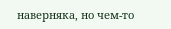наверняка, но чем-то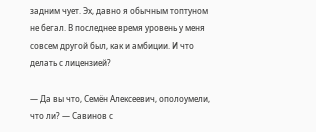задним чует. Эх, давно я обычным топтуном не бегал. В последнее время уровень у меня совсем другой был, как и амбиции. И что делать с лицензией?

— Да вы что, Семён Алексеевич, ополоумели, что ли? — Савинов с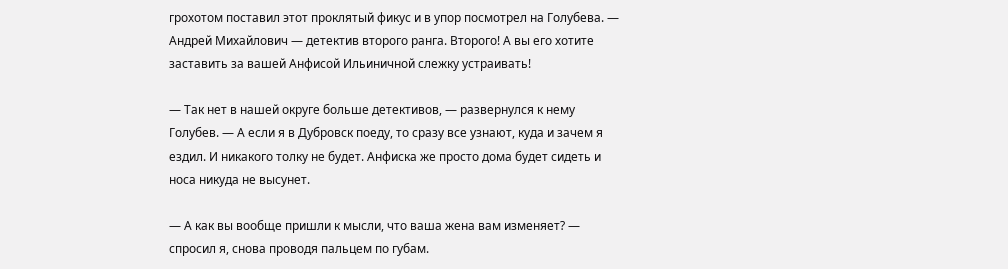грохотом поставил этот проклятый фикус и в упор посмотрел на Голубева. — Андрей Михайлович — детектив второго ранга. Второго! А вы его хотите заставить за вашей Анфисой Ильиничной слежку устраивать!

— Так нет в нашей округе больше детективов, — развернулся к нему Голубев. — А если я в Дубровск поеду, то сразу все узнают, куда и зачем я ездил. И никакого толку не будет. Анфиска же просто дома будет сидеть и носа никуда не высунет.

— А как вы вообще пришли к мысли, что ваша жена вам изменяет? — спросил я, снова проводя пальцем по губам.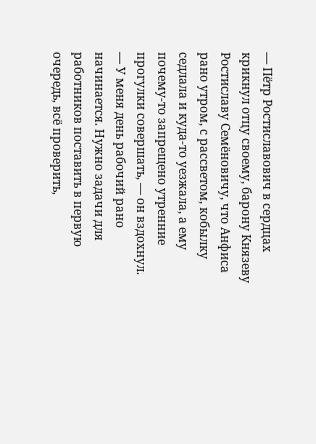— Пётр Ростиславович в сердцах крикнул отцу своему, барону Князеву Ростиславу Семёновичу, что Анфиса рано утром, с рассветом, кобылку седлала и куда-то уезжала, а ему почему-то запрещено утренние прогулки совершать, — он вздохнул. — У меня день рабочий рано начинается. Нужно задачи для работников поставить в первую очередь, всё проверить,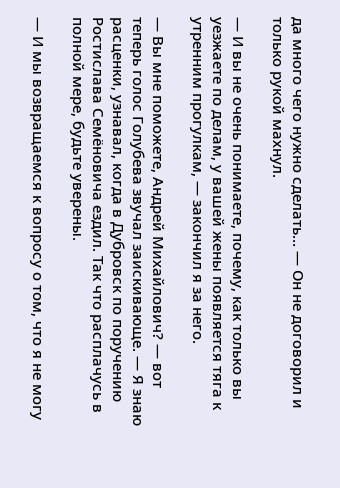да много чего нужно сделать… — Он не договорил и только рукой махнул.

— И вы не очень понимаете, почему, как только вы уезжаете по делам, у вашей жены появляется тяга к утренним прогулкам, — закончил я за него.

— Вы мне поможете, Андрей Михайлович? — вот теперь голос Голубева звучал заискивающе. — Я знаю расценки, узнавал, когда в Дубровск по поручению Ростислава Семёновича ездил. Так что расплачусь в полной мере, будьте уверены.

— И мы возвращаемся к вопросу о том, что я не могу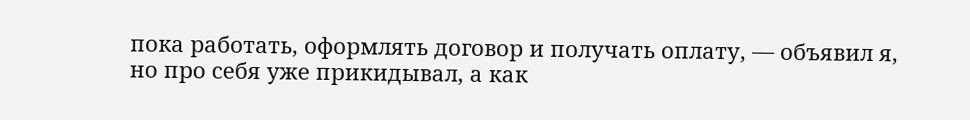пока работать, оформлять договор и получать оплату, — объявил я, но про себя уже прикидывал, а как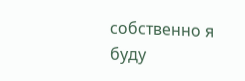собственно я буду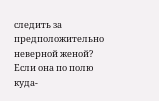следить за предположительно неверной женой? Если она по полю куда-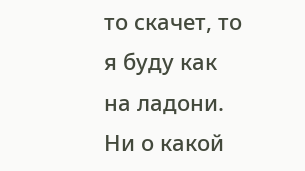то скачет, то я буду как на ладони. Ни о какой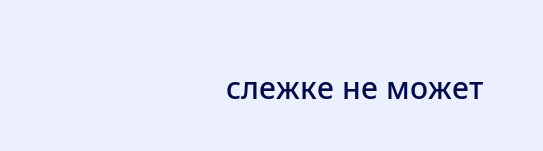слежке не может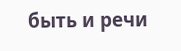быть и речи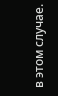в этом случае.